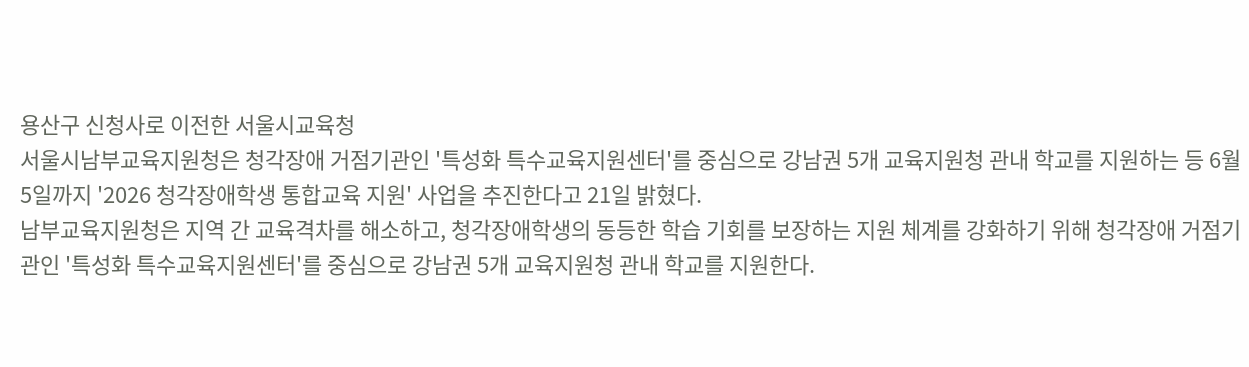용산구 신청사로 이전한 서울시교육청
서울시남부교육지원청은 청각장애 거점기관인 '특성화 특수교육지원센터'를 중심으로 강남권 5개 교육지원청 관내 학교를 지원하는 등 6월 5일까지 '2026 청각장애학생 통합교육 지원' 사업을 추진한다고 21일 밝혔다.
남부교육지원청은 지역 간 교육격차를 해소하고, 청각장애학생의 동등한 학습 기회를 보장하는 지원 체계를 강화하기 위해 청각장애 거점기관인 '특성화 특수교육지원센터'를 중심으로 강남권 5개 교육지원청 관내 학교를 지원한다.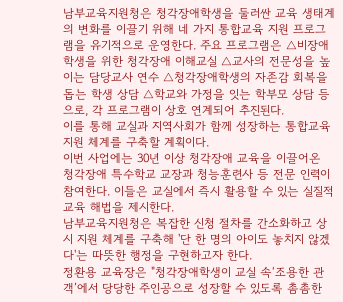남부교육지원청은 청각장애학생을 둘러싼 교육 생태계의 변화를 이끌기 위해 네 가지 통합교육 지원 프로그램을 유기적으로 운영한다. 주요 프로그램은 △비장애학생을 위한 청각장애 이해교실 △교사의 전문성을 높이는 담당교사 연수 △청각장애학생의 자존감 회복을 돕는 학생 상담 △학교와 가정을 잇는 학부모 상담 등으로, 각 프로그램이 상호 연계되어 추진된다.
이를 통해 교실과 지역사회가 함께 성장하는 통합교육 지원 체계를 구축할 계획이다.
이번 사업에는 30년 이상 청각장애 교육을 이끌어온 청각장애 특수학교 교장과 청능훈련사 등 전문 인력이 참여한다. 이들은 교실에서 즉시 활용할 수 있는 실질적 교육 해법을 제시한다.
남부교육지원청은 복잡한 신청 절차를 간소화하고 상시 지원 체계를 구축해 '단 한 명의 아이도 놓치지 않겠다'는 따뜻한 행정을 구현하고자 한다.
정환용 교육장은 "청각장애학생이 교실 속‘조용한 관객’에서 당당한 주인공으로 성장할 수 있도록 촘촘한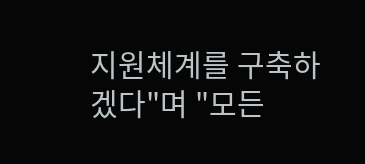지원체계를 구축하겠다"며 "모든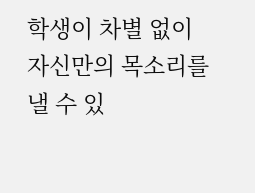학생이 차별 없이 자신만의 목소리를 낼 수 있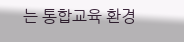는 통합교육 환경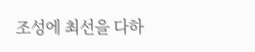조성에 최선을 다하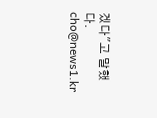겠다"고 말했다.
cho@news1.kr